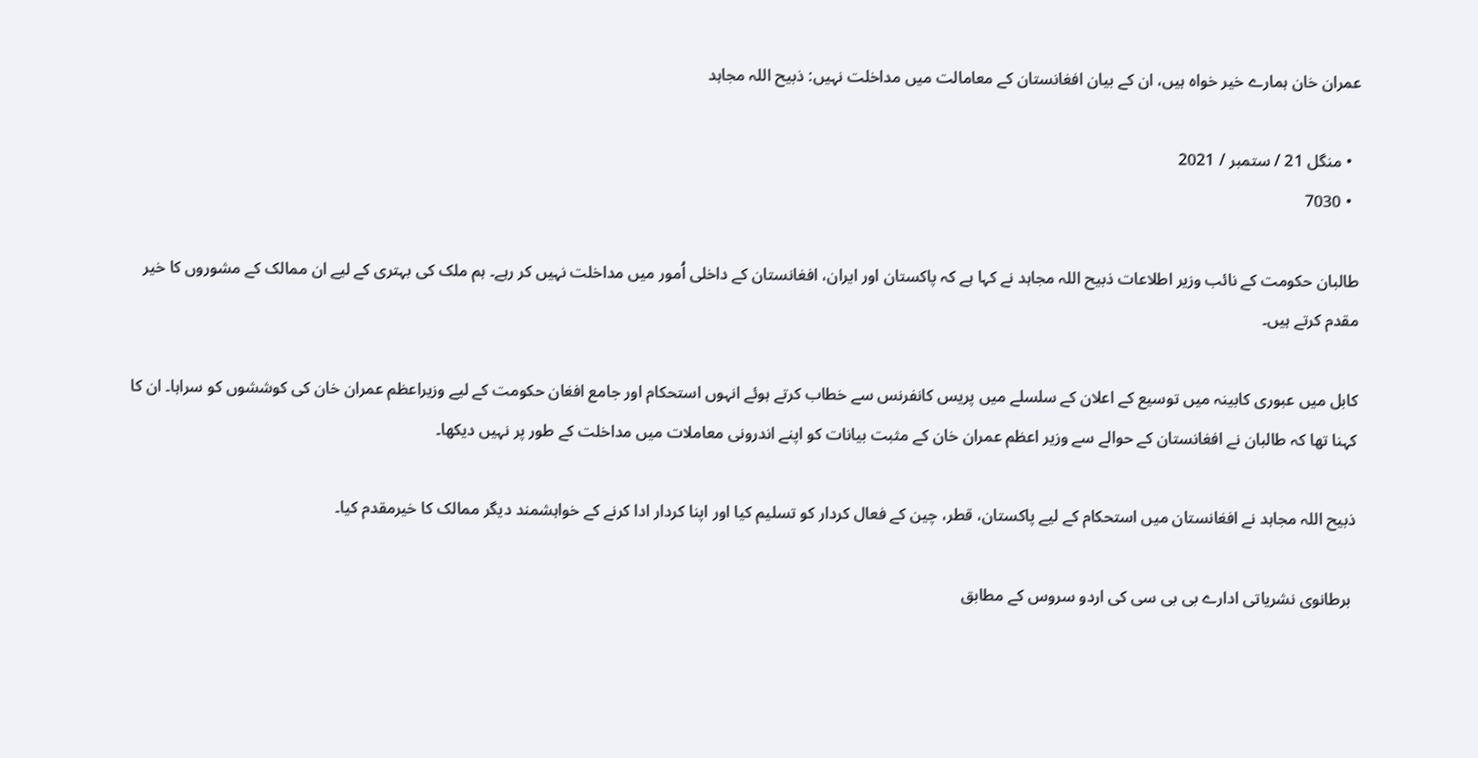عمران خان ہمارے خیر خواہ ہیں، ان کے بیان افغانستان کے معامالت میں مداخلت نہیں: ذبیح اللہ مجاہد

  • منگل 21 / ستمبر / 2021
  • 7030

طالبان حکومت کے نائب وزیر اطلاعات ذبیح اللہ مجاہد نے کہا ہے کہ پاکستان اور ایران، افغانستان کے داخلی اُمور میں مداخلت نہیں کر رہے۔ ہم ملک کی بہتری کے لیے ان ممالک کے مشوروں کا خیر مقدم کرتے ہیں۔

کابل میں عبوری کابینہ میں توسیع کے اعلان کے سلسلے میں پریس کانفرنس سے خطاب کرتے ہوئے انہوں استحکام اور جامع افغان حکومت کے لیے وزیراعظم عمران خان کی کوششوں کو سراہا۔ ان کا کہنا تھا کہ طالبان نے افغانستان کے حوالے سے وزیر اعظم عمران خان کے مثبت بیانات کو اپنے اندرونی معاملات میں مداخلت کے طور پر نہیں دیکھا۔

ذبیح اللہ مجاہد نے افغانستان میں استحکام کے لیے پاکستان، قطر، چین کے فعال کردار کو تسلیم کیا اور اپنا کردار ادا کرنے کے خواہشمند دیگر ممالک کا خیرمقدم کیا۔

 برطانوی نشریاتی ادارے بی بی سی کی اردو سروس کے مطابق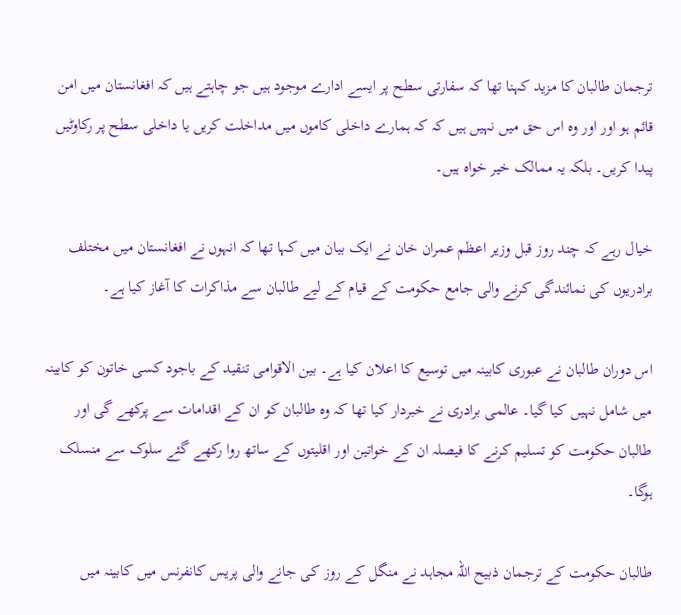ترجمان طالبان کا مزید کہنا تھا کہ سفارتی سطح پر ایسے ادارے موجود ہیں جو چاہتے ہیں کہ افغانستان میں امن قائم ہو اور اور وہ اس حق میں نہیں ہیں کہ کہ ہمارے داخلی کاموں میں مداخلت کریں یا داخلی سطح پر رکاوٹیں پیدا کریں۔ بلکہ یہ ممالک خیر خواہ ہیں۔

خیال رہے کہ چند روز قبل وزیر اعظم عمران خان نے ایک بیان میں کہا تھا کہ انہوں نے افغانستان میں مختلف برادریوں کی نمائندگی کرنے والی جامع حکومت کے قیام کے لیے طالبان سے مذاکرات کا آغاز کیا ہے۔

اس دوران طالبان نے عبوری کابینہ میں توسیع کا اعلان کیا ہے۔ بین الاقوامی تنقید کے باجود کسی خاتون کو کابینہ میں شامل نہیں کیا گیا۔ عالمی برادری نے خبردار کیا تھا کہ وہ طالبان کو ان کے اقدامات سے پرکھے گی اور طالبان حکومت کو تسلیم کرنے کا فیصلہ ان کے خواتین اور اقلیتوں کے ساتھ روا رکھے گئے سلوک سے منسلک ہوگا۔

طالبان حکومت کے ترجمان ذبیح اللہ مجاہد نے منگل کے روز کی جانے والی پریس کانفرنس میں کابینہ میں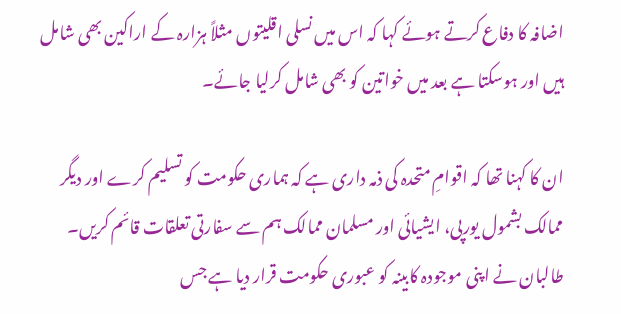اضافہ کا دفاع کرتے ہوئے کہا کہ اس میں نسلی اقلیتوں مثلاً ہزارہ کے اراکین بھی شامل ہیں اور ہوسکتا ہے بعد میں خواتین کو بھی شامل کرلیا جائے۔

ان کا کہنا تھا کہ اقوامِ متحدہ کی ذمہ داری ہے کہ ہماری حکومت کو تسلیم کرے اور دیگر ممالک بشمول یورپی، ایشیائی اور مسلمان ممالک ہم سے سفارتی تعلقات قائم کریں۔ طالبان نے اپنی موجودہ کابینہ کو عبوری حکومت قرار دیا ہے جس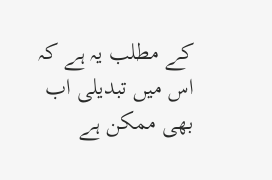کے مطلب یہ ہے کہ اس میں تبدیلی اب بھی ممکن ہے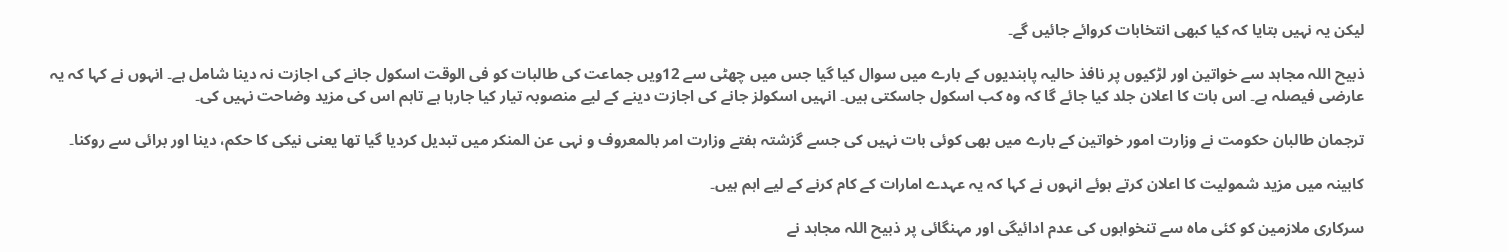لیکن یہ نہیں بتایا کہ کیا کبھی انتخابات کروائے جائیں گے۔

ذبیح اللہ مجاہد سے خواتین اور لڑکیوں پر نافذ حالیہ پابندیوں کے بارے میں سوال کیا گیا جس میں چھٹی سے 12ویں جماعت کی طالبات کو فی الوقت اسکول جانے کی اجازت نہ دینا شامل ہے۔ انہوں نے کہا کہ یہ عارضی فیصلہ ہے۔ اس بات کا اعلان جلد کیا جائے گا کہ وہ کب اسکول جاسکتی ہیں۔ انہیں اسکولز جانے کی اجازت دینے کے لیے منصوبہ تیار کیا جارہا ہے تاہم اس کی مزید وضاحت نہیں کی۔

ترجمان طالبان حکومت نے وزارت امور خواتین کے بارے میں بھی کوئی بات نہیں کی جسے گزشتہ ہفتے وزارت امر بالمعروف و نہی عن المنکر میں تبدیل کردیا گیا تھا یعنی نیکی کا حکم، دینا اور برائی سے روکنا۔

کابینہ میں مزید شمولیت کا اعلان کرتے ہوئے انہوں نے کہا کہ یہ عہدے امارات کے کام کرنے کے لیے اہم ہیں۔

سرکاری ملازمین کو کئی ماہ سے تنخواہوں کی عدم ادائیگی اور مہنگائی پر ذبیح اللہ مجاہد نے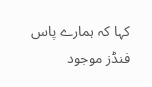کہا کہ ہمارے پاس فنڈز موجود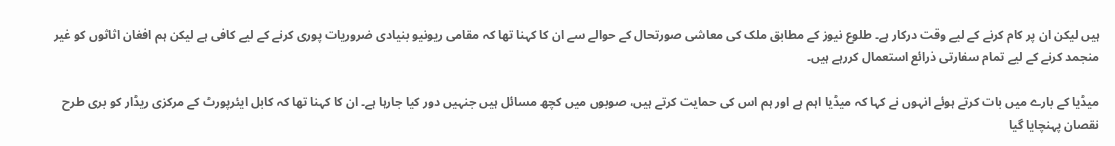ہیں لیکن ان پر کام کرنے کے لیے وقت درکار ہے۔ طلوع نیوز کے مطابق ملک کی معاشی صورتحال کے حوالے سے ان کا کہنا تھا کہ مقامی ریونیو بنیادی ضروریات پوری کرنے کے لیے کافی ہے لیکن ہم افغان اثاثوں کو غیر منجمد کرنے کے لیے تمام سفارتی ذرائع استعمال کررہے ہیں۔

میڈیا کے بارے میں بات کرتے ہوئے انہوں نے کہا کہ میڈیا اہم ہے اور ہم اس کی حمایت کرتے ہیں، صوبوں میں کچھ مسائل ہیں جنہیں دور کیا جارہا ہے۔ ان کا کہنا تھا کہ کابل ایئرپورٹ کے مرکزی ریڈار کو بری طرح نقصان پہنچایا گیا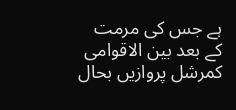ہے جس کی مرمت کے بعد بین الاقوامی کمرشل پروازیں بحال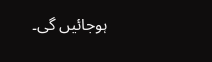ہوجائیں گی۔